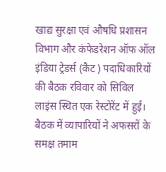खाद्य सुरक्षा एवं औषधि प्रशासन विभाग और कंफेडरेशन ऑफ ऑल इंडिया ट्रेडर्स (कैट) पदाधिकारियों की बैठक रविवार को सिविल लाइंस स्थित एक रेस्टोरेंट में हुई। बैठक में व्यापारियों ने अफसरों के समक्ष तमाम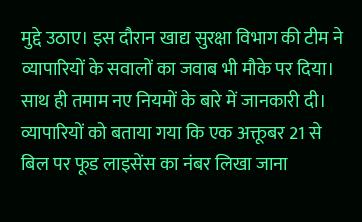मुद्दे उठाए। इस दौरान खाद्य सुरक्षा विभाग की टीम ने व्यापारियों के सवालों का जवाब भी मौके पर दिया। साथ ही तमाम नए नियमों के बारे में जानकारी दी। व्यापारियों को बताया गया कि एक अक्तूबर 21 से बिल पर फूड लाइसेंस का नंबर लिखा जाना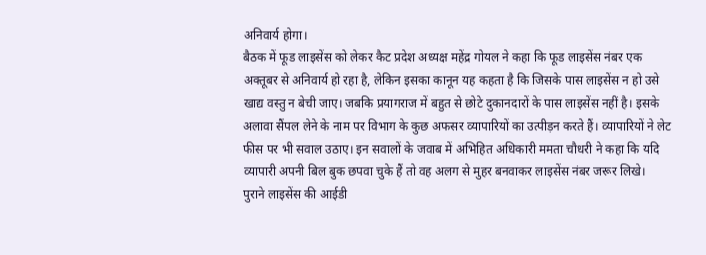अनिवार्य होगा।
बैठक में फूड लाइसेंस को लेकर कैट प्रदेश अध्यक्ष महेंद्र गोयल ने कहा कि फूड लाइसेंस नंबर एक अक्तूबर से अनिवार्य हो रहा है, लेकिन इसका कानून यह कहता है कि जिसके पास लाइसेंस न हो उसे खाद्य वस्तु न बेची जाए। जबकि प्रयागराज में बहुत से छोटे दुकानदारों के पास लाइसेंस नहीं है। इसके अलावा सैंपल लेने के नाम पर विभाग के कुछ अफसर व्यापारियों का उत्पीड़न करते हैं। व्यापारियों ने लेट फीस पर भी सवाल उठाए। इन सवालों के जवाब में अभिहित अधिकारी ममता चौधरी ने कहा कि यदि व्यापारी अपनी बिल बुक छपवा चुके हैं तो वह अलग से मुहर बनवाकर लाइसेंस नंबर जरूर लिखे।
पुराने लाइसेंस की आईडी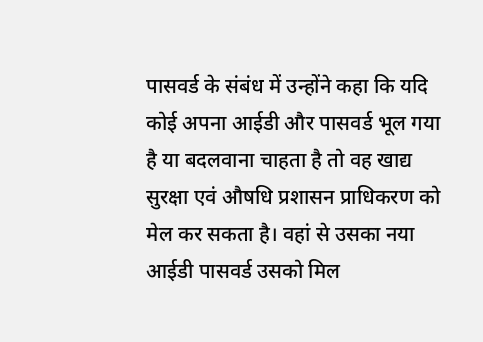पासवर्ड के संबंध में उन्होंने कहा कि यदि कोई अपना आईडी और पासवर्ड भूल गया है या बदलवाना चाहता है तो वह खाद्य सुरक्षा एवं औषधि प्रशासन प्राधिकरण को मेल कर सकता है। वहां से उसका नया आईडी पासवर्ड उसको मिल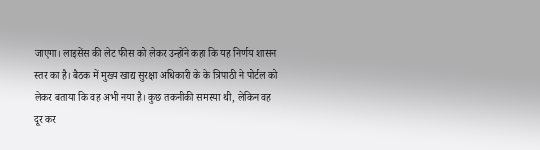जाएगा। लाइसेंस की लेट फीस को लेकर उन्होंने कहा कि यह निर्णय शासन स्तर का है। बैठक में मुख्य खाद्य सुरक्षा अधिकारी के के त्रिपाठी ने पोर्टल को लेकर बताया कि वह अभी नया है। कुछ तकनीकी समस्या थी, लेकिन वह दूर कर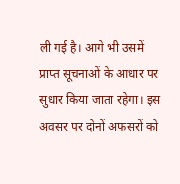ली गई है। आगे भी उसमें प्राप्त सूचनाओं के आधार पर सुधार किया जाता रहेगा। इस अवसर पर दोनों अफसरों को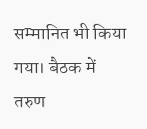सम्मानित भी किया गया। बैठक में तरुण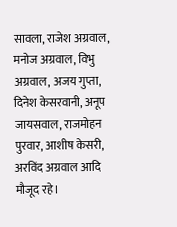सावला, राजेश अग्रवाल, मनोज अग्रवाल, विभु अग्रवाल, अजय गुप्ता, दिनेश केसरवानी, अनूप जायसवाल, राजमोहन पुरवार, आशीष केसरी, अरविंद अग्रवाल आदि मौजूद रहे।